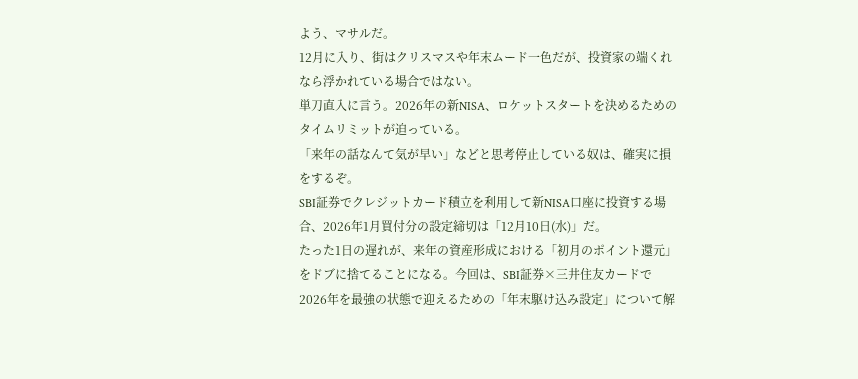よう、マサルだ。
12月に入り、街はクリスマスや年末ムード一色だが、投資家の端くれなら浮かれている場合ではない。
単刀直入に言う。2026年の新NISA、ロケットスタートを決めるためのタイムリミットが迫っている。
「来年の話なんて気が早い」などと思考停止している奴は、確実に損をするぞ。
SBI証券でクレジットカード積立を利用して新NISA口座に投資する場合、2026年1月買付分の設定締切は「12月10日(水)」だ。
たった1日の遅れが、来年の資産形成における「初月のポイント還元」をドブに捨てることになる。今回は、SBI証券×三井住友カードで2026年を最強の状態で迎えるための「年末駆け込み設定」について解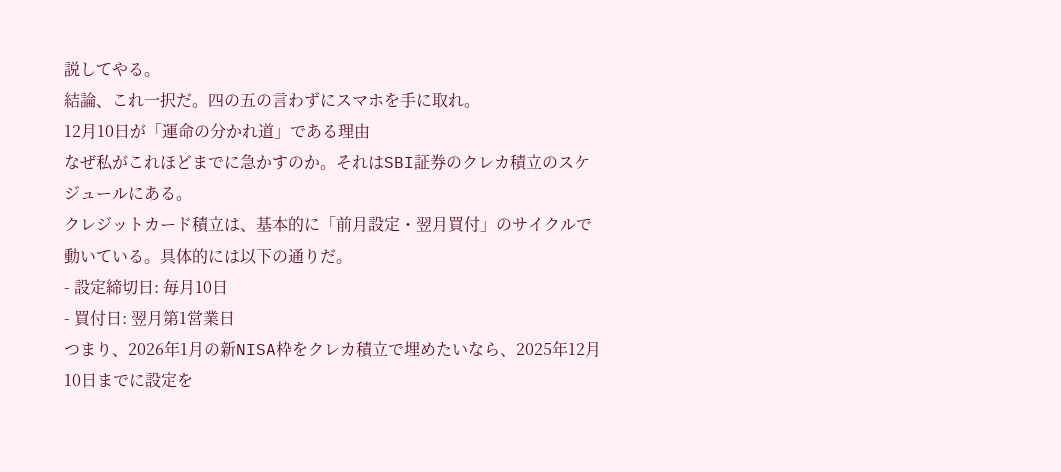説してやる。
結論、これ一択だ。四の五の言わずにスマホを手に取れ。
12月10日が「運命の分かれ道」である理由
なぜ私がこれほどまでに急かすのか。それはSBI証券のクレカ積立のスケジュールにある。
クレジットカード積立は、基本的に「前月設定・翌月買付」のサイクルで動いている。具体的には以下の通りだ。
- 設定締切日: 毎月10日
- 買付日: 翌月第1営業日
つまり、2026年1月の新NISA枠をクレカ積立で埋めたいなら、2025年12月10日までに設定を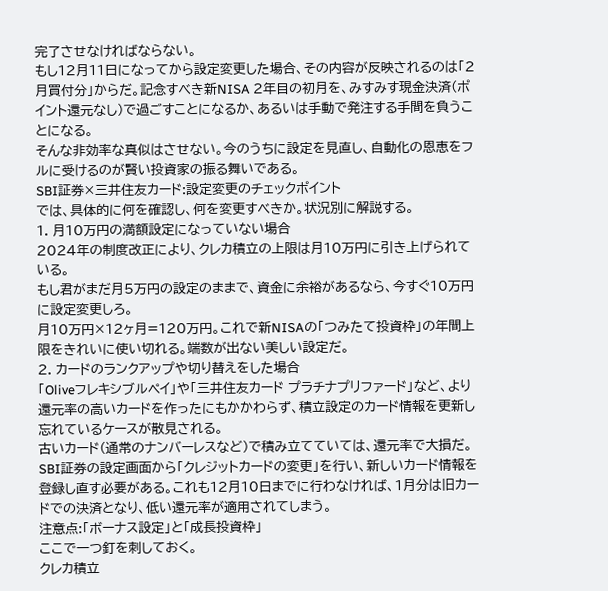完了させなければならない。
もし12月11日になってから設定変更した場合、その内容が反映されるのは「2月買付分」からだ。記念すべき新NISA 2年目の初月を、みすみす現金決済(ポイント還元なし)で過ごすことになるか、あるいは手動で発注する手間を負うことになる。
そんな非効率な真似はさせない。今のうちに設定を見直し、自動化の恩恵をフルに受けるのが賢い投資家の振る舞いである。
SBI証券×三井住友カード:設定変更のチェックポイント
では、具体的に何を確認し、何を変更すべきか。状況別に解説する。
1. 月10万円の満額設定になっていない場合
2024年の制度改正により、クレカ積立の上限は月10万円に引き上げられている。
もし君がまだ月5万円の設定のままで、資金に余裕があるなら、今すぐ10万円に設定変更しろ。
月10万円×12ヶ月=120万円。これで新NISAの「つみたて投資枠」の年間上限をきれいに使い切れる。端数が出ない美しい設定だ。
2. カードのランクアップや切り替えをした場合
「Oliveフレキシブルペイ」や「三井住友カード プラチナプリファード」など、より還元率の高いカードを作ったにもかかわらず、積立設定のカード情報を更新し忘れているケースが散見される。
古いカード(通常のナンバーレスなど)で積み立てていては、還元率で大損だ。
SBI証券の設定画面から「クレジットカードの変更」を行い、新しいカード情報を登録し直す必要がある。これも12月10日までに行わなければ、1月分は旧カードでの決済となり、低い還元率が適用されてしまう。
注意点:「ボーナス設定」と「成長投資枠」
ここで一つ釘を刺しておく。
クレカ積立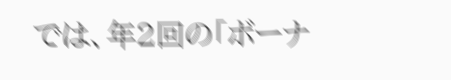では、年2回の「ボーナ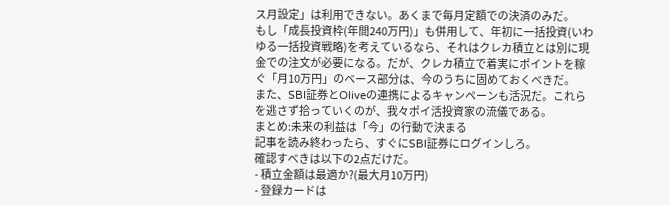ス月設定」は利用できない。あくまで毎月定額での決済のみだ。
もし「成長投資枠(年間240万円)」も併用して、年初に一括投資(いわゆる一括投資戦略)を考えているなら、それはクレカ積立とは別に現金での注文が必要になる。だが、クレカ積立で着実にポイントを稼ぐ「月10万円」のベース部分は、今のうちに固めておくべきだ。
また、SBI証券とOliveの連携によるキャンペーンも活況だ。これらを逃さず拾っていくのが、我々ポイ活投資家の流儀である。
まとめ:未来の利益は「今」の行動で決まる
記事を読み終わったら、すぐにSBI証券にログインしろ。
確認すべきは以下の2点だけだ。
- 積立金額は最適か?(最大月10万円)
- 登録カードは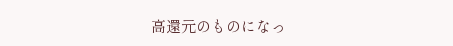高還元のものになっ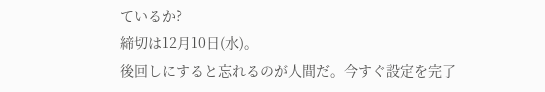ているか?
締切は12月10日(水)。
後回しにすると忘れるのが人間だ。今すぐ設定を完了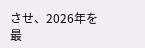させ、2026年を最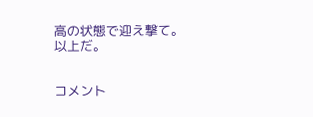高の状態で迎え撃て。
以上だ。


コメント